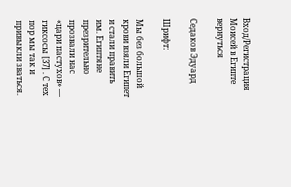Вход/Регистрация
Моисей в Египте
вернуться

Седаков Эдуард

Шрифт:

Мы без большой крови взяли Египет и стали править им. Египтяне презрительно прозвали нас «цари пастухов» — гиксосы [37] . С тех пор мы так и привыкли зваться.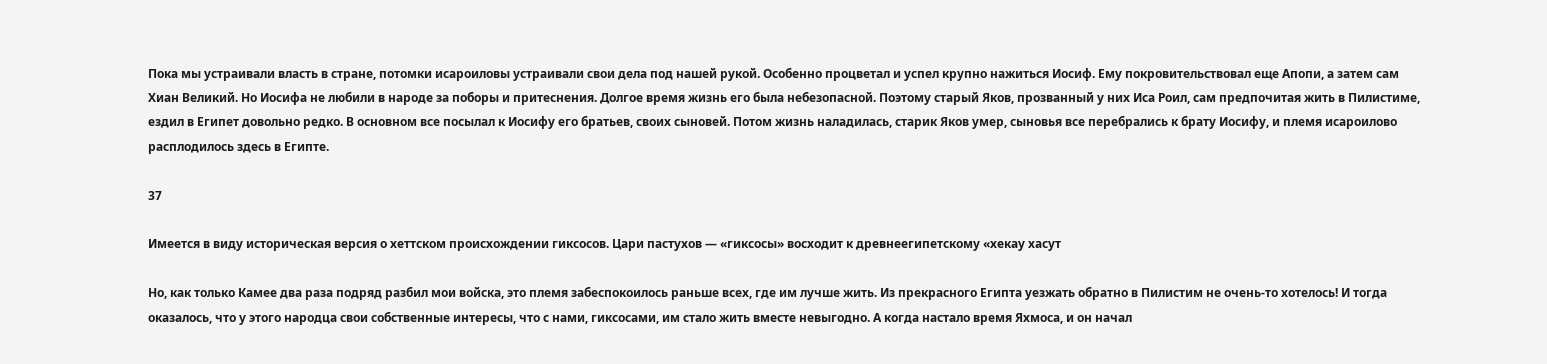Пока мы устраивали власть в стране, потомки исароиловы устраивали свои дела под нашей рукой. Особенно процветал и успел крупно нажиться Иосиф. Ему покровительствовал еще Апопи, а затем сам Хиан Великий. Но Иосифа не любили в народе за поборы и притеснения. Долгое время жизнь его была небезопасной. Поэтому старый Яков, прозванный у них Иса Роил, сам предпочитая жить в Пилистиме, ездил в Египет довольно редко. В основном все посылал к Иосифу его братьев, своих сыновей. Потом жизнь наладилась, старик Яков умер, сыновья все перебрались к брату Иосифу, и племя исароилово расплодилось здесь в Египте.

37

Имеется в виду историческая версия о хеттском происхождении гиксосов. Цари пастухов — «гиксосы» восходит к древнеегипетскому «хекау хасут

Но, как только Камее два раза подряд разбил мои войска, это племя забеспокоилось раньше всех, где им лучше жить. Из прекрасного Египта уезжать обратно в Пилистим не очень-то хотелось! И тогда оказалось, что у этого народца свои собственные интересы, что с нами, гиксосами, им стало жить вместе невыгодно. А когда настало время Яхмоса, и он начал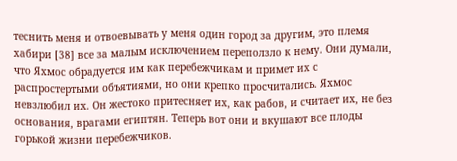теснить меня и отвоевывать у меня один город за другим, это племя хабири [38] все за малым исключением переползло к нему. Они думали, что Яхмос обрадуется им как перебежчикам и примет их с распростертыми объятиями, но они крепко просчитались. Яхмос невзлюбил их. Он жестоко притесняет их, как рабов, и считает их, не без основания, врагами египтян. Теперь вот они и вкушают все плоды горькой жизни перебежчиков.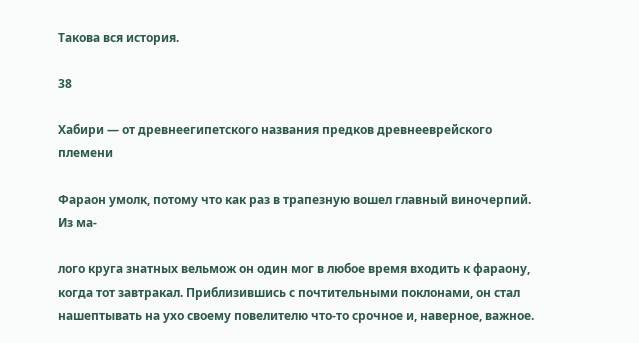Такова вся история.

38

Хабири — от древнеегипетского названия предков древнееврейского племени

Фараон умолк, потому что как раз в трапезную вошел главный виночерпий. Из ма-

лого круга знатных вельмож он один мог в любое время входить к фараону, когда тот завтракал. Приблизившись с почтительными поклонами, он стал нашептывать на ухо своему повелителю что-то срочное и, наверное, важное.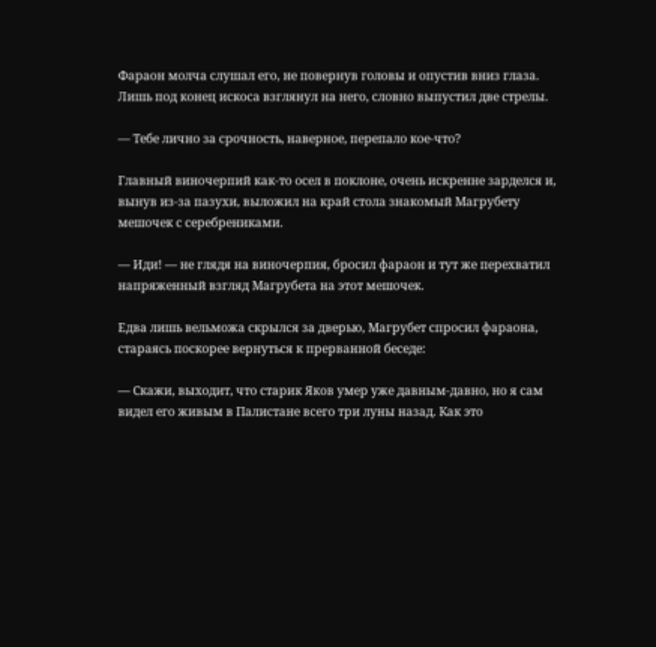Фараон молча слушал его, не повернув головы и опустив вниз глаза. Лишь под конец искоса взглянул на него, словно выпустил две стрелы.

— Тебе лично за срочность, наверное, перепало кое-что?

Главный виночерпий как-то осел в поклоне, очень искренне зарделся и, вынув из-за пазухи, выложил на край стола знакомый Магрубету мешочек с серебрениками.

— Иди! — не глядя на виночерпия, бросил фараон и тут же перехватил напряженный взгляд Магрубета на этот мешочек.

Едва лишь вельможа скрылся за дверью, Магрубет спросил фараона, стараясь поскорее вернуться к прерванной беседе:

— Скажи, выходит, что старик Яков умер уже давным-давно, но я сам видел его живым в Палистане всего три луны назад. Как это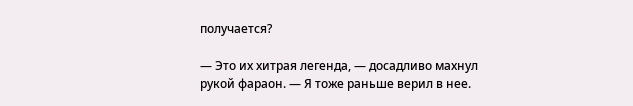получается?

— Это их хитрая легенда, — досадливо махнул рукой фараон. — Я тоже раньше верил в нее.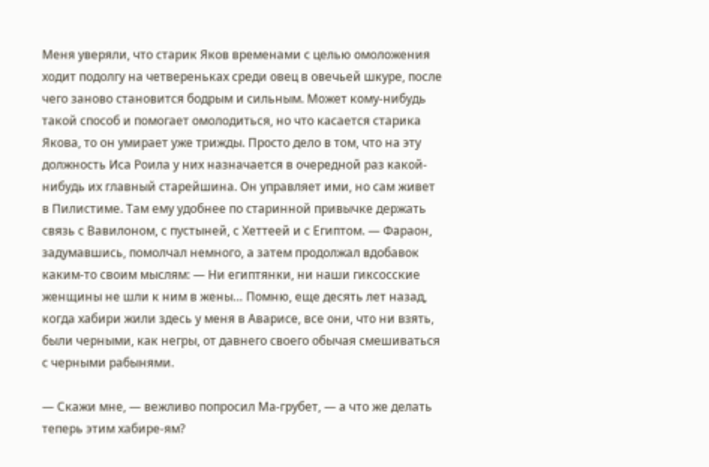Меня уверяли, что старик Яков временами с целью омоложения ходит подолгу на четвереньках среди овец в овечьей шкуре, после чего заново становится бодрым и сильным. Может кому-нибудь такой способ и помогает омолодиться, но что касается старика Якова, то он умирает уже трижды. Просто дело в том, что на эту должность Иса Роила у них назначается в очередной раз какой-нибудь их главный старейшина. Он управляет ими, но сам живет в Пилистиме. Там ему удобнее по старинной привычке держать связь с Вавилоном, с пустыней, с Хеттеей и с Египтом. — Фараон, задумавшись, помолчал немного, а затем продолжал вдобавок каким-то своим мыслям: — Ни египтянки, ни наши гиксосские женщины не шли к ним в жены… Помню, еще десять лет назад, когда хабири жили здесь у меня в Аварисе, все они, что ни взять, были черными, как негры, от давнего своего обычая смешиваться с черными рабынями.

— Скажи мне, — вежливо попросил Ма-грубет, — а что же делать теперь этим хабире-ям?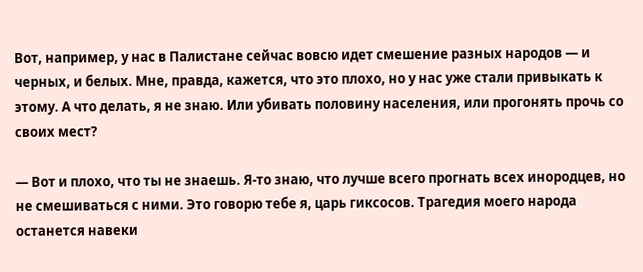Вот, например, у нас в Палистане сейчас вовсю идет смешение разных народов — и черных, и белых. Мне, правда, кажется, что это плохо, но у нас уже стали привыкать к этому. А что делать, я не знаю. Или убивать половину населения, или прогонять прочь со своих мест?

— Вот и плохо, что ты не знаешь. Я-то знаю, что лучше всего прогнать всех инородцев, но не смешиваться с ними. Это говорю тебе я, царь гиксосов. Трагедия моего народа останется навеки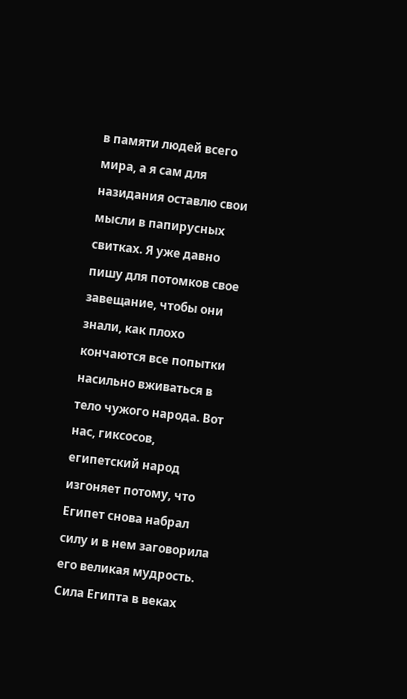в памяти людей всего мира, а я сам для назидания оставлю свои мысли в папирусных свитках. Я уже давно пишу для потомков свое завещание, чтобы они знали, как плохо кончаются все попытки насильно вживаться в тело чужого народа. Вот нас, гиксосов, египетский народ изгоняет потому, что Египет снова набрал силу и в нем заговорила его великая мудрость. Сила Египта в веках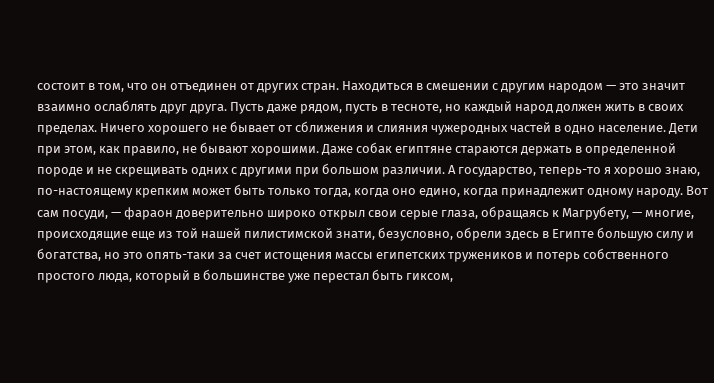состоит в том, что он отъединен от других стран. Находиться в смешении с другим народом — это значит взаимно ослаблять друг друга. Пусть даже рядом, пусть в тесноте, но каждый народ должен жить в своих пределах. Ничего хорошего не бывает от сближения и слияния чужеродных частей в одно население. Дети при этом, как правило, не бывают хорошими. Даже собак египтяне стараются держать в определенной породе и не скрещивать одних с другими при большом различии. А государство, теперь-то я хорошо знаю, по-настоящему крепким может быть только тогда, когда оно едино, когда принадлежит одному народу. Вот сам посуди, — фараон доверительно широко открыл свои серые глаза, обращаясь к Магрубету, — многие, происходящие еще из той нашей пилистимской знати, безусловно, обрели здесь в Египте большую силу и богатства, но это опять-таки за счет истощения массы египетских тружеников и потерь собственного простого люда, который в большинстве уже перестал быть гиксом,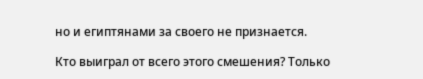но и египтянами за своего не признается.

Кто выиграл от всего этого смешения? Только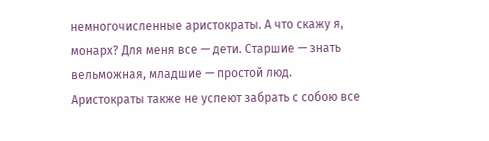немногочисленные аристократы. А что скажу я, монарх? Для меня все — дети. Старшие — знать вельможная, младшие — простой люд. Аристократы также не успеют забрать с собою все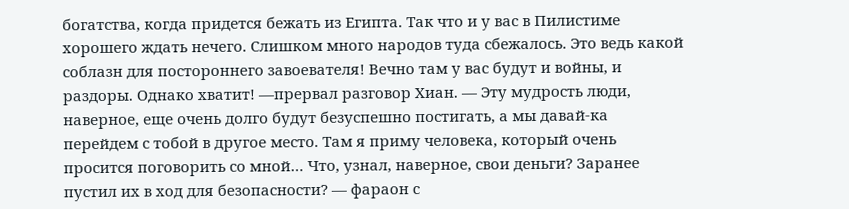богатства, когда придется бежать из Египта. Так что и у вас в Пилистиме хорошего ждать нечего. Слишком много народов туда сбежалось. Это ведь какой соблазн для постороннего завоевателя! Вечно там у вас будут и войны, и раздоры. Однако хватит! —прервал разговор Хиан. — Эту мудрость люди, наверное, еще очень долго будут безуспешно постигать, а мы давай-ка перейдем с тобой в другое место. Там я приму человека, который очень просится поговорить со мной… Что, узнал, наверное, свои деньги? Заранее пустил их в ход для безопасности? — фараон с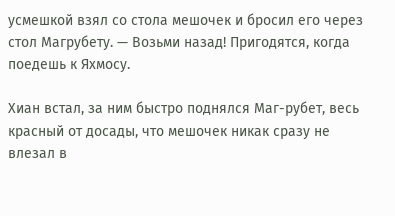усмешкой взял со стола мешочек и бросил его через стол Магрубету. — Возьми назад! Пригодятся, когда поедешь к Яхмосу.

Хиан встал, за ним быстро поднялся Маг-рубет, весь красный от досады, что мешочек никак сразу не влезал в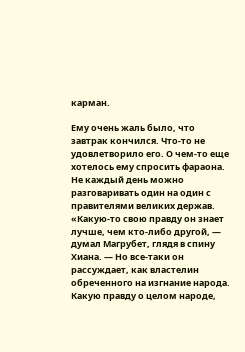карман.

Ему очень жаль было, что завтрак кончился. Что-то не удовлетворило его. О чем-то еще хотелось ему спросить фараона. Не каждый день можно разговаривать один на один с правителями великих держав. «Какую-то свою правду он знает лучше, чем кто-либо другой, — думал Магрубет, глядя в спину Хиана. — Но все-таки он рассуждает, как властелин обреченного на изгнание народа. Какую правду о целом народе,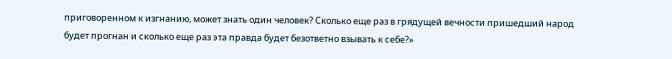приговоренном к изгнанию, может знать один человек? Сколько еще раз в грядущей вечности пришедший народ будет прогнан и сколько еще раз эта правда будет безответно взывать к себе?»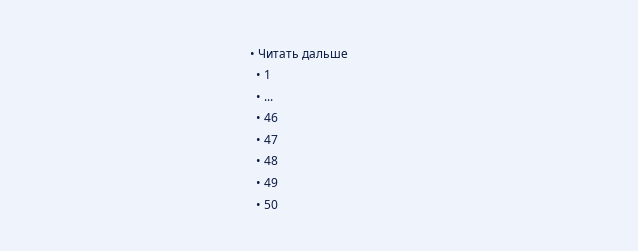• Читать дальше
  • 1
  • ...
  • 46
  • 47
  • 48
  • 49
  • 50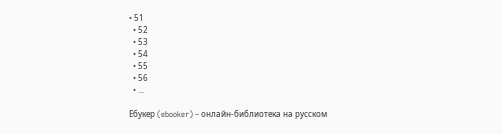• 51
  • 52
  • 53
  • 54
  • 55
  • 56
  • ...

Ебукер (ebooker) – онлайн-библиотека на русском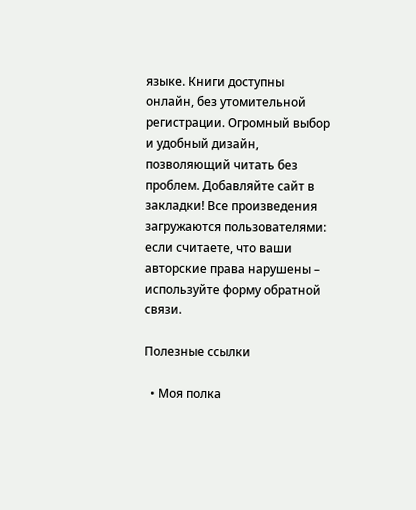языке. Книги доступны онлайн, без утомительной регистрации. Огромный выбор и удобный дизайн, позволяющий читать без проблем. Добавляйте сайт в закладки! Все произведения загружаются пользователями: если считаете, что ваши авторские права нарушены – используйте форму обратной связи.

Полезные ссылки

  • Моя полка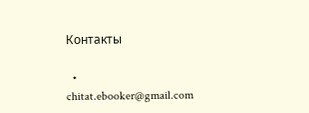Контакты

  • chitat.ebooker@gmail.com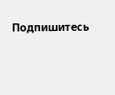Подпишитесь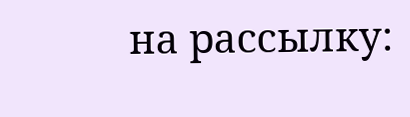на рассылку: